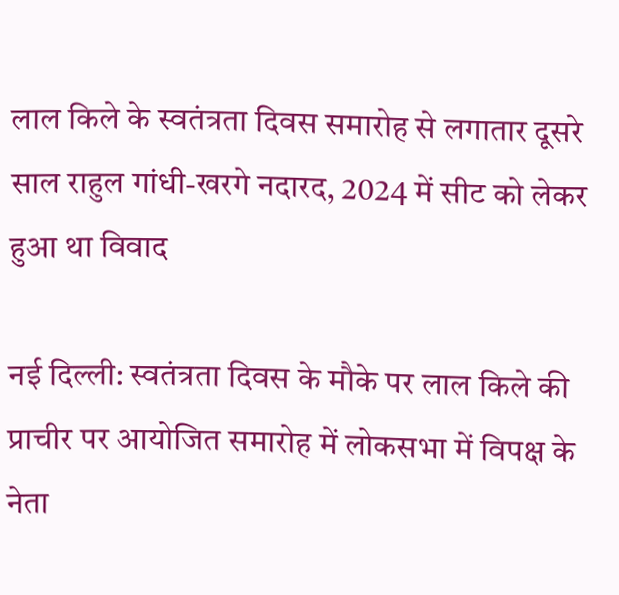लाल किले के स्वतंत्रता दिवस समारोह से लगातार दूसरे साल राहुल गांधी-खरगे नदारद, 2024 में सीट को लेकर हुआ था विवाद

नई दिल्ली: स्वतंत्रता दिवस के मौके पर लाल किले की प्राचीर पर आयोजित समारोह में लोकसभा में विपक्ष के नेता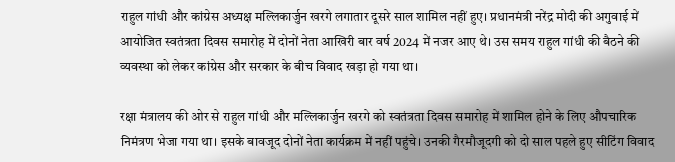राहुल गांधी और कांग्रेस अध्यक्ष मल्लिकार्जुन खरगे लगातार दूसरे साल शामिल नहीं हुए। प्रधानमंत्री नरेंद्र मोदी की अगुवाई में आयोजित स्वतंत्रता दिवस समारोह में दोनों नेता आखिरी बार वर्ष 2024 में नजर आए थे। उस समय राहुल गांधी की बैठने की व्यवस्था को लेकर कांग्रेस और सरकार के बीच विवाद खड़ा हो गया था।

रक्षा मंत्रालय की ओर से राहुल गांधी और मल्लिकार्जुन खरगे को स्वतंत्रता दिवस समारोह में शामिल होने के लिए औपचारिक निमंत्रण भेजा गया था। इसके बावजूद दोनों नेता कार्यक्रम में नहीं पहुंचे। उनकी गैरमौजूदगी को दो साल पहले हुए सीटिंग विवाद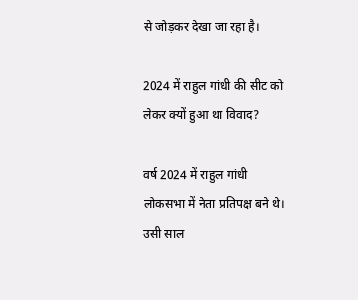से जोड़कर देखा जा रहा है।

2024 में राहुल गांधी की सीट को लेकर क्यों हुआ था विवाद?

वर्ष 2024 में राहुल गांधी लोकसभा में नेता प्रतिपक्ष बने थे। उसी साल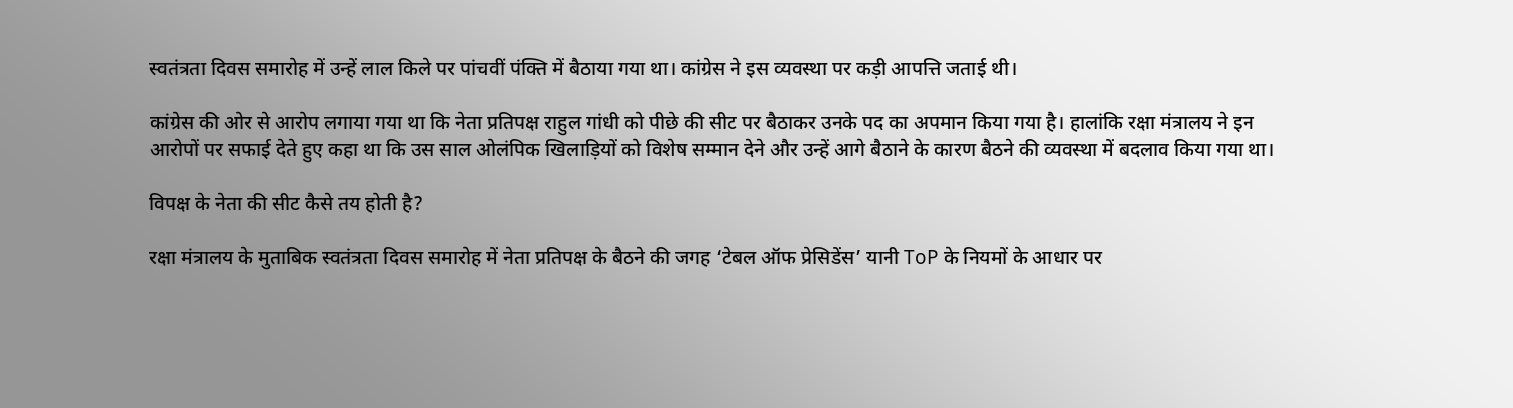स्वतंत्रता दिवस समारोह में उन्हें लाल किले पर पांचवीं पंक्ति में बैठाया गया था। कांग्रेस ने इस व्यवस्था पर कड़ी आपत्ति जताई थी।

कांग्रेस की ओर से आरोप लगाया गया था कि नेता प्रतिपक्ष राहुल गांधी को पीछे की सीट पर बैठाकर उनके पद का अपमान किया गया है। हालांकि रक्षा मंत्रालय ने इन आरोपों पर सफाई देते हुए कहा था कि उस साल ओलंपिक खिलाड़ियों को विशेष सम्मान देने और उन्हें आगे बैठाने के कारण बैठने की व्यवस्था में बदलाव किया गया था।

विपक्ष के नेता की सीट कैसे तय होती है?

रक्षा मंत्रालय के मुताबिक स्वतंत्रता दिवस समारोह में नेता प्रतिपक्ष के बैठने की जगह ‘टेबल ऑफ प्रेसिडेंस’ यानी ToP के नियमों के आधार पर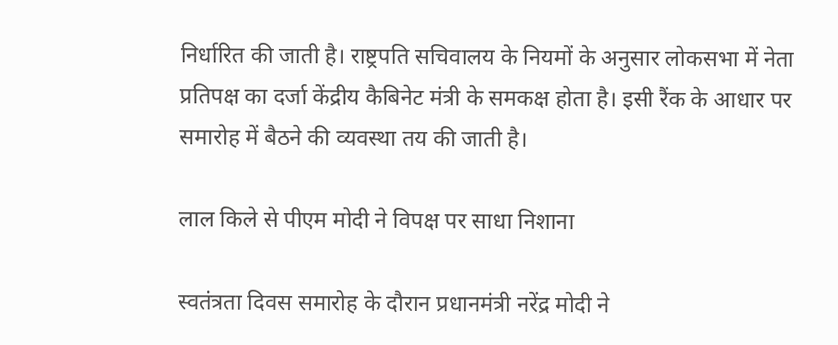निर्धारित की जाती है। राष्ट्रपति सचिवालय के नियमों के अनुसार लोकसभा में नेता प्रतिपक्ष का दर्जा केंद्रीय कैबिनेट मंत्री के समकक्ष होता है। इसी रैंक के आधार पर समारोह में बैठने की व्यवस्था तय की जाती है।

लाल किले से पीएम मोदी ने विपक्ष पर साधा निशाना

स्वतंत्रता दिवस समारोह के दौरान प्रधानमंत्री नरेंद्र मोदी ने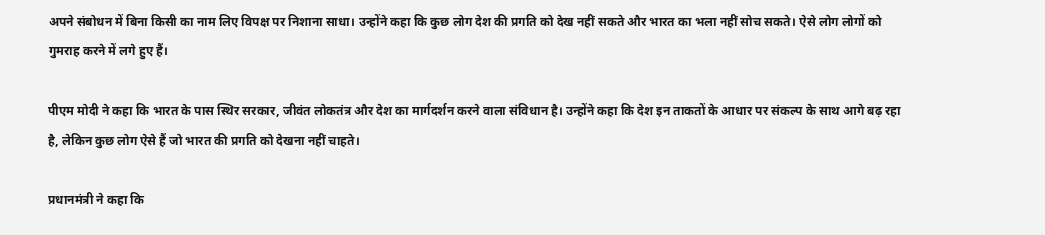अपने संबोधन में बिना किसी का नाम लिए विपक्ष पर निशाना साधा। उन्होंने कहा कि कुछ लोग देश की प्रगति को देख नहीं सकते और भारत का भला नहीं सोच सकते। ऐसे लोग लोगों को गुमराह करने में लगे हुए हैं।

पीएम मोदी ने कहा कि भारत के पास स्थिर सरकार, जीवंत लोकतंत्र और देश का मार्गदर्शन करने वाला संविधान है। उन्होंने कहा कि देश इन ताकतों के आधार पर संकल्प के साथ आगे बढ़ रहा है, लेकिन कुछ लोग ऐसे हैं जो भारत की प्रगति को देखना नहीं चाहते।

प्रधानमंत्री ने कहा कि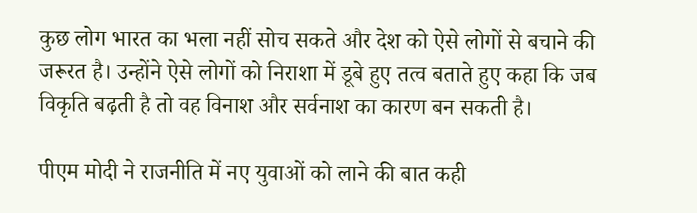कुछ लोग भारत का भला नहीं सोच सकते और देश को ऐसे लोगों से बचाने की जरूरत है। उन्होंने ऐसे लोगों को निराशा में डूबे हुए तत्व बताते हुए कहा कि जब विकृति बढ़ती है तो वह विनाश और सर्वनाश का कारण बन सकती है।

पीएम मोदी ने राजनीति में नए युवाओं को लाने की बात कही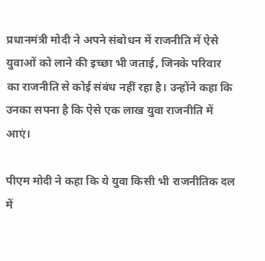प्रधानमंत्री मोदी ने अपने संबोधन में राजनीति में ऐसे युवाओं को लाने की इच्छा भी जताई, जिनके परिवार का राजनीति से कोई संबंध नहीं रहा है। उन्होंने कहा कि उनका सपना है कि ऐसे एक लाख युवा राजनीति में आएं।

पीएम मोदी ने कहा कि ये युवा किसी भी राजनीतिक दल में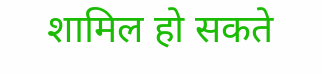शामिल हो सकते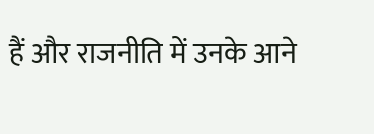हैं और राजनीति में उनके आने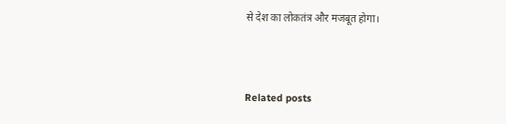से देश का लोकतंत्र और मजबूत होगा।



Related posts